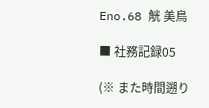Eno.68 觥 美鳥

■ 社務記録05

(※ また時間遡り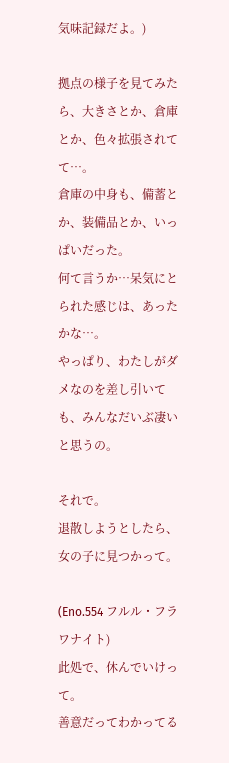気味記録だよ。)

拠点の様子を見てみたら、大きさとか、倉庫とか、色々拡張されてて…。
倉庫の中身も、備蓄とか、装備品とか、いっぱいだった。
何て言うか…呆気にとられた感じは、あったかな…。
やっぱり、わたしがダメなのを差し引いても、みんなだいぶ凄いと思うの。

それで。
退散しようとしたら、女の子に見つかって。

(Eno.554 フルル・フラワナイト)
此処で、休んでいけって。
善意だってわかってる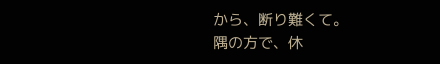から、断り難くて。
隅の方で、休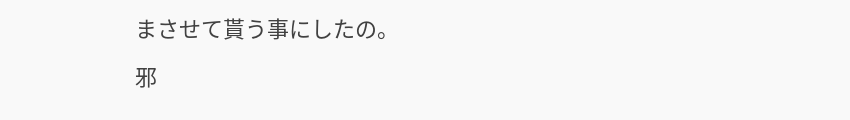まさせて貰う事にしたの。

邪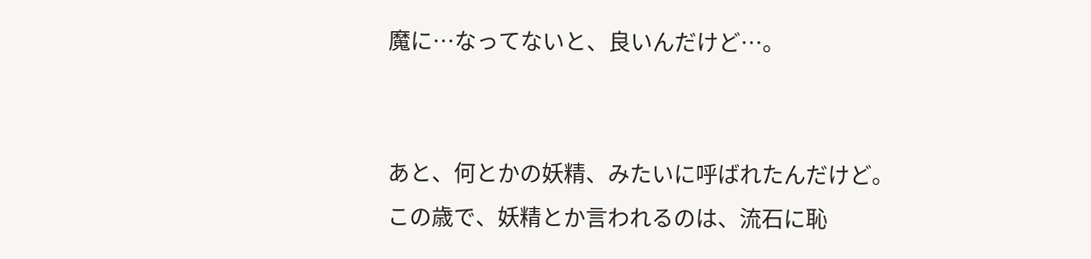魔に…なってないと、良いんだけど…。


あと、何とかの妖精、みたいに呼ばれたんだけど。
この歳で、妖精とか言われるのは、流石に恥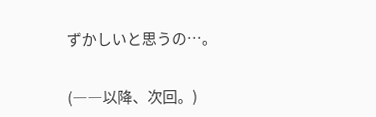ずかしいと思うの…。


(――以降、次回。)